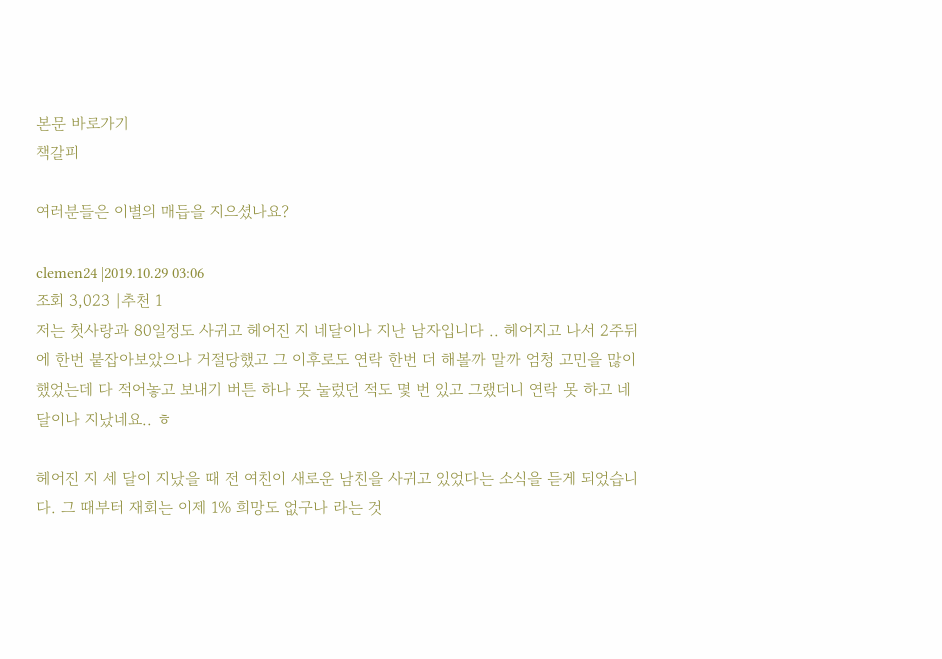본문 바로가기
책갈피

여러분들은 이별의 매듭을 지으셨나요?

clemen24 |2019.10.29 03:06
조회 3,023 |추천 1
저는 첫사랑과 80일정도 사귀고 헤어진 지 네달이나 지난 남자입니다 .. 헤어지고 나서 2주뒤에 한번 붙잡아보았으나 거절당했고 그 이후로도 연락 한번 더 해볼까 말까 엄청 고민을 많이 했었는데 다 적어놓고 보내기 버튼 하나 못 눌렀던 적도 몇 번 있고 그랬더니 연락 못 하고 네 달이나 지났네요.. ㅎ

헤어진 지 세 달이 지났을 때 전 여친이 새로운 남친을 사귀고 있었다는 소식을 듣게 되었습니다. 그 때부터 재회는 이제 1% 희망도 없구나 라는 것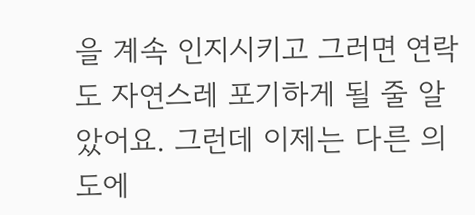을 계속 인지시키고 그러면 연락도 자연스레 포기하게 될 줄 알았어요. 그런데 이제는 다른 의도에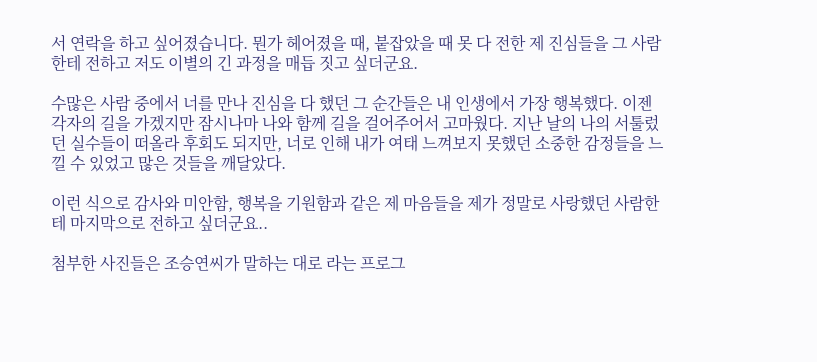서 연락을 하고 싶어졌습니다. 뭔가 헤어졌을 때, 붙잡았을 때 못 다 전한 제 진심들을 그 사람한테 전하고 저도 이별의 긴 과정을 매듭 짓고 싶더군요.

수많은 사람 중에서 너를 만나 진심을 다 했던 그 순간들은 내 인생에서 가장 행복했다. 이젠 각자의 길을 가겠지만 잠시나마 나와 함께 길을 걸어주어서 고마웠다. 지난 날의 나의 서툴렀던 실수들이 떠올라 후회도 되지만, 너로 인해 내가 여태 느껴보지 못했던 소중한 감정들을 느낄 수 있었고 많은 것들을 깨달았다.

이런 식으로 감사와 미안함, 행복을 기원함과 같은 제 마음들을 제가 정말로 사랑했던 사람한테 마지막으로 전하고 싶더군요..

첨부한 사진들은 조승연씨가 말하는 대로 라는 프로그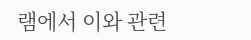램에서 이와 관련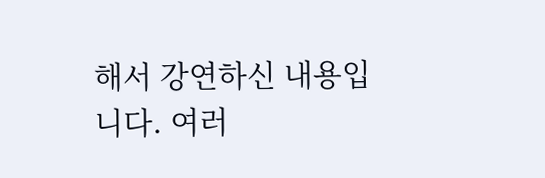해서 강연하신 내용입니다. 여러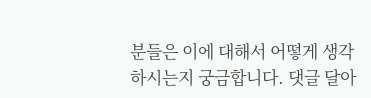분들은 이에 대해서 어떻게 생각하시는지 궁금합니다. 댓글 달아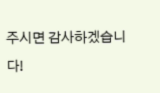주시면 감사하겠습니다!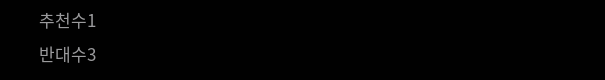추천수1
반대수3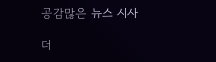공감많은 뉴스 시사

더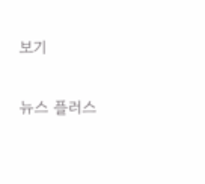보기

뉴스 플러스